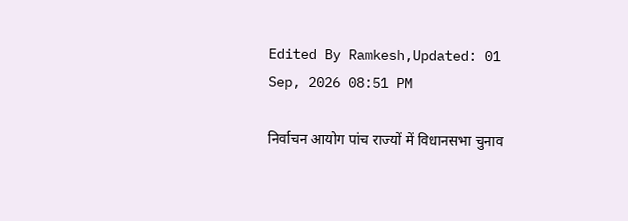Edited By Ramkesh,Updated: 01 Sep, 2026 08:51 PM

निर्वाचन आयोग पांच राज्यों में विधानसभा चुनाव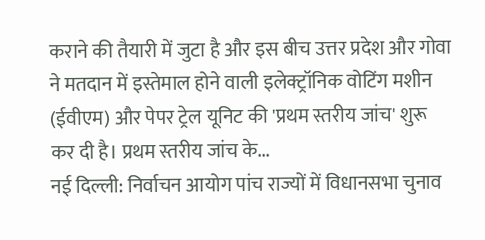कराने की तैयारी में जुटा है और इस बीच उत्तर प्रदेश और गोवा ने मतदान में इस्तेमाल होने वाली इलेक्ट्रॉनिक वोटिंग मशीन (ईवीएम) और पेपर ट्रेल यूनिट की 'प्रथम स्तरीय जांच' शुरू कर दी है। प्रथम स्तरीय जांच के...
नई दिल्ली: निर्वाचन आयोग पांच राज्यों में विधानसभा चुनाव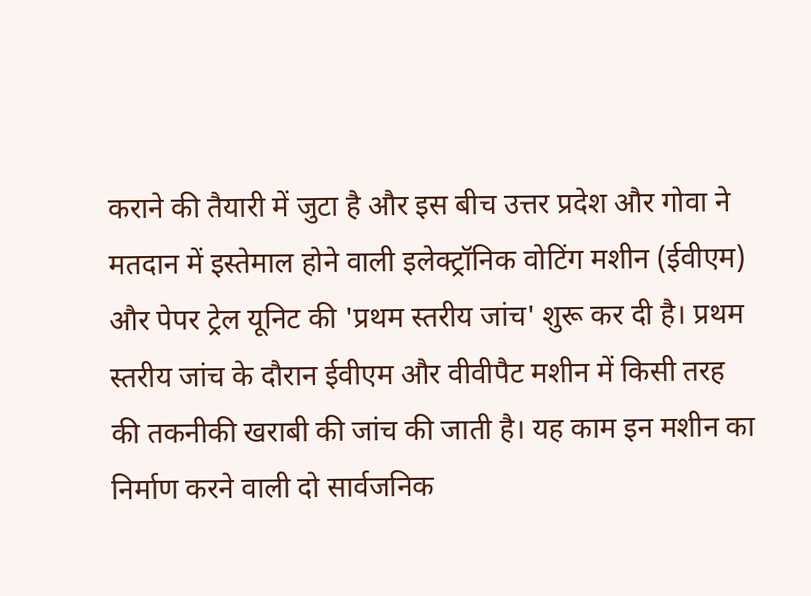कराने की तैयारी में जुटा है और इस बीच उत्तर प्रदेश और गोवा ने मतदान में इस्तेमाल होने वाली इलेक्ट्रॉनिक वोटिंग मशीन (ईवीएम) और पेपर ट्रेल यूनिट की 'प्रथम स्तरीय जांच' शुरू कर दी है। प्रथम स्तरीय जांच के दौरान ईवीएम और वीवीपैट मशीन में किसी तरह की तकनीकी खराबी की जांच की जाती है। यह काम इन मशीन का निर्माण करने वाली दो सार्वजनिक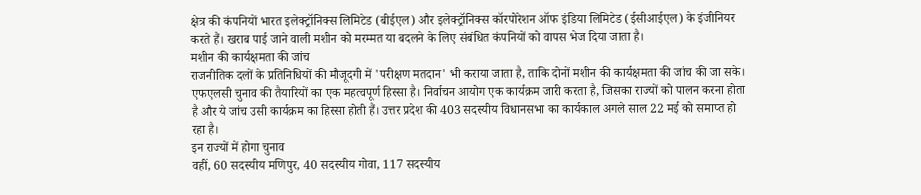क्षेत्र की कंपनियों भारत इलेक्ट्रॉनिक्स लिमिटेड (बीईएल) और इलेक्ट्रॉनिक्स कॉरपोरेशन ऑफ इंडिया लिमिटेड (ईसीआईएल) के इंजीनियर करते हैं। खराब पाई जाने वाली मशीन को मरम्मत या बदलने के लिए संबंधित कंपनियों को वापस भेज दिया जाता है।
मशीन की कार्यक्षमता की जांच
राजनीतिक दलों के प्रतिनिधियों की मौजूदगी में 'परीक्षण मतदान' भी कराया जाता है, ताकि दोनों मशीन की कार्यक्षमता की जांच की जा सके। एफएलसी चुनाव की तैयारियों का एक महत्वपूर्ण हिस्सा है। निर्वाचन आयोग एक कार्यक्रम जारी करता है, जिसका राज्यों को पालन करना होता है और ये जांच उसी कार्यक्रम का हिस्सा होती हैं। उत्तर प्रदेश की 403 सदस्यीय विधानसभा का कार्यकाल अगले साल 22 मई को समाप्त हो रहा है।
इन राज्यों में होगा चुनाव
वहीं, 60 सदस्यीय मणिपुर, 40 सदस्यीय गोवा, 117 सदस्यीय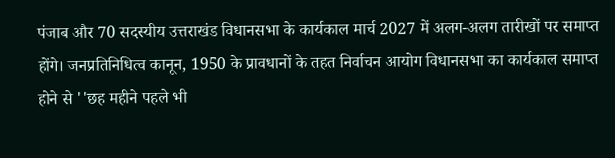पंजाब और 70 सदस्यीय उत्तराखंड विधानसभा के कार्यकाल मार्च 2027 में अलग-अलग तारीखों पर समाप्त होंगे। जनप्रतिनिधित्व कानून, 1950 के प्रावधानों के तहत निर्वाचन आयोग विधानसभा का कार्यकाल समाप्त होने से ''छह महीने पहले भी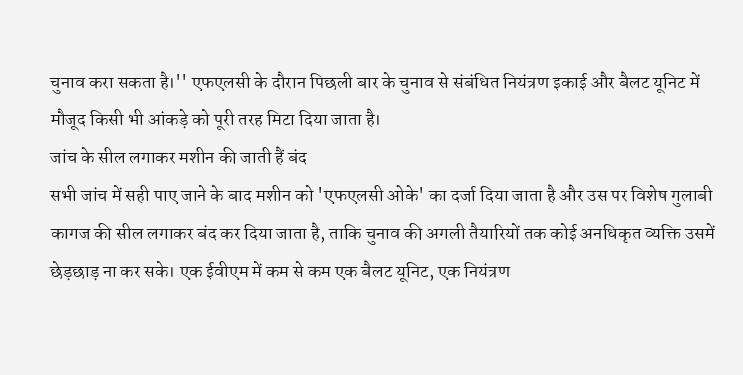चुनाव करा सकता है।'' एफएलसी के दौरान पिछली बार के चुनाव से संबंधित नियंत्रण इकाई और बैलट यूनिट में मौजूद किसी भी आंकड़े को पूरी तरह मिटा दिया जाता है।
जांच के सील लगाकर मशीन की जाती हैं बंद
सभी जांच में सही पाए जाने के बाद मशीन को 'एफएलसी ओके' का दर्जा दिया जाता है और उस पर विशेष गुलाबी कागज की सील लगाकर बंद कर दिया जाता है, ताकि चुनाव की अगली तैयारियों तक कोई अनधिकृत व्यक्ति उसमें छेड़छाड़ ना कर सके। एक ईवीएम में कम से कम एक बैलट यूनिट, एक नियंत्रण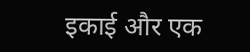इकाई और एक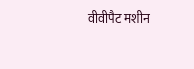वीवीपैट मशीन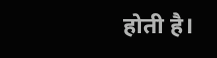होती है।